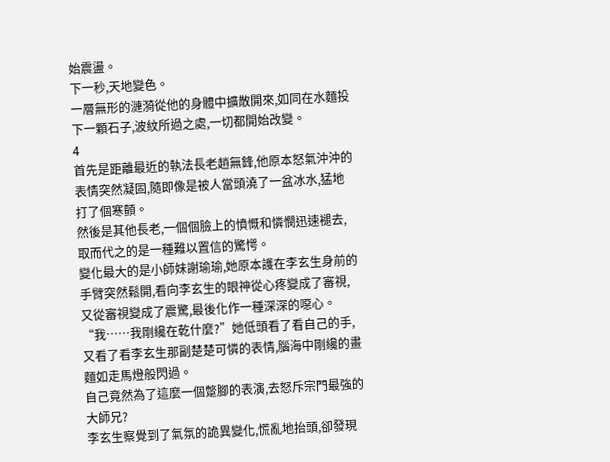始震盪。
下一秒,天地變色。
一層無形的漣漪從他的身體中擴散開來,如同在水麵投下一顆石子,波紋所過之處,一切都開始改變。
4
首先是距離最近的執法長老趙無鋒,他原本怒氣沖沖的表情突然凝固,隨即像是被人當頭澆了一盆冰水,猛地打了個寒顫。
然後是其他長老,一個個臉上的憤慨和憐憫迅速褪去,取而代之的是一種難以置信的驚愕。
變化最大的是小師妹謝瑜瑜,她原本護在李玄生身前的手臂突然鬆開,看向李玄生的眼神從心疼變成了審視,又從審視變成了震驚,最後化作一種深深的噁心。
“我……我剛纔在乾什麼?”她低頭看了看自己的手,又看了看李玄生那副楚楚可憐的表情,腦海中剛纔的畫麵如走馬燈般閃過。
自己竟然為了這麼一個蹩腳的表演,去怒斥宗門最強的大師兄?
李玄生察覺到了氣氛的詭異變化,慌亂地抬頭,卻發現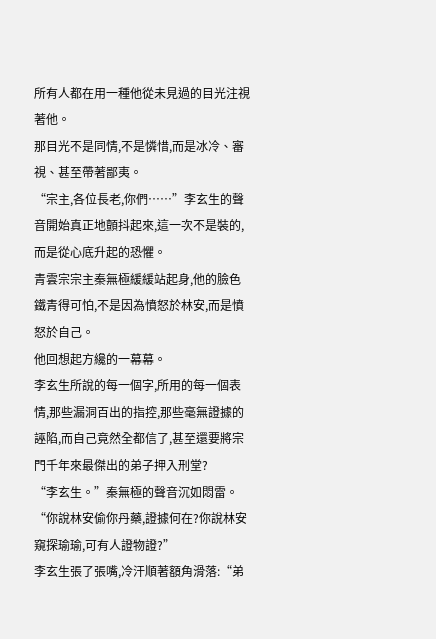所有人都在用一種他從未見過的目光注視著他。
那目光不是同情,不是憐惜,而是冰冷、審視、甚至帶著鄙夷。
“宗主,各位長老,你們……”李玄生的聲音開始真正地顫抖起來,這一次不是裝的,而是從心底升起的恐懼。
青雲宗宗主秦無極緩緩站起身,他的臉色鐵青得可怕,不是因為憤怒於林安,而是憤怒於自己。
他回想起方纔的一幕幕。
李玄生所說的每一個字,所用的每一個表情,那些漏洞百出的指控,那些毫無證據的誣陷,而自己竟然全都信了,甚至還要將宗門千年來最傑出的弟子押入刑堂?
“李玄生。”秦無極的聲音沉如悶雷。
“你說林安偷你丹藥,證據何在?你說林安窺探瑜瑜,可有人證物證?”
李玄生張了張嘴,冷汗順著額角滑落:“弟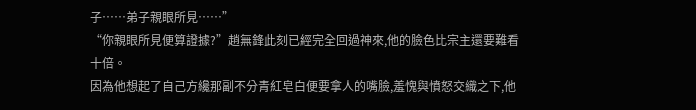子……弟子親眼所見……”
“你親眼所見便算證據?”趙無鋒此刻已經完全回過神來,他的臉色比宗主還要難看十倍。
因為他想起了自己方纔那副不分青紅皂白便要拿人的嘴臉,羞愧與憤怒交織之下,他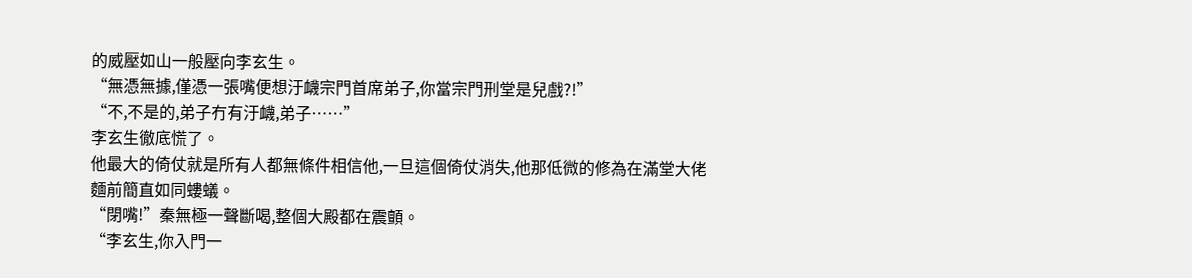的威壓如山一般壓向李玄生。
“無憑無據,僅憑一張嘴便想汙衊宗門首席弟子,你當宗門刑堂是兒戲?!”
“不,不是的,弟子冇有汙衊,弟子……”
李玄生徹底慌了。
他最大的倚仗就是所有人都無條件相信他,一旦這個倚仗消失,他那低微的修為在滿堂大佬麵前簡直如同螻蟻。
“閉嘴!”秦無極一聲斷喝,整個大殿都在震顫。
“李玄生,你入門一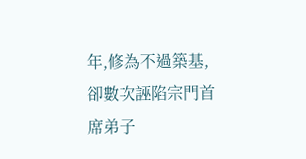年,修為不過築基,卻數次誣陷宗門首席弟子